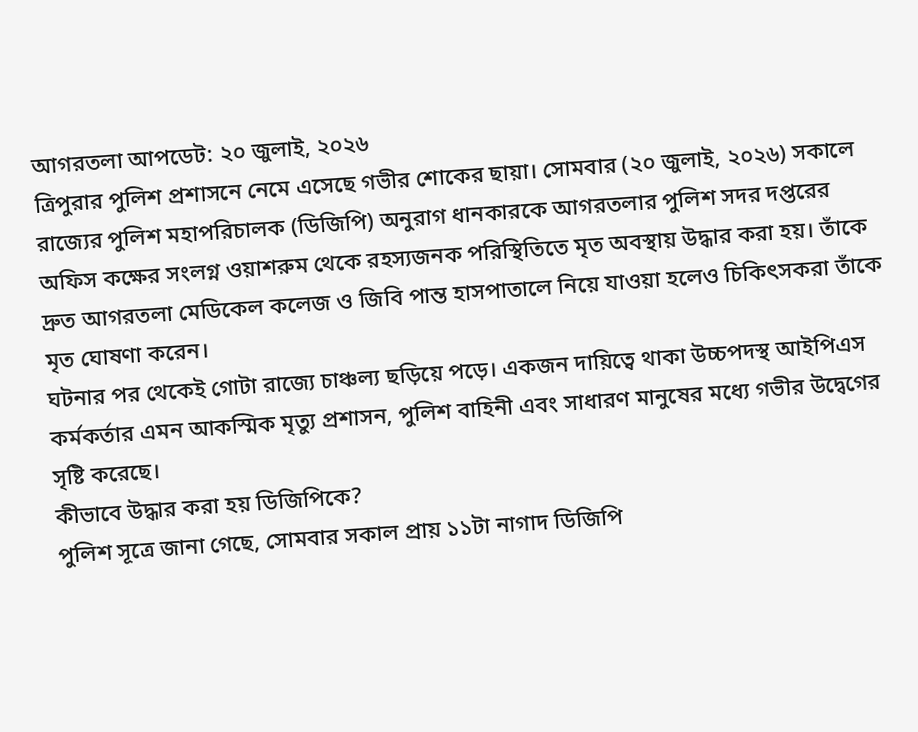আগরতলা আপডেট: ২০ জুলাই, ২০২৬
ত্রিপুরার পুলিশ প্রশাসনে নেমে এসেছে গভীর শোকের ছায়া। সোমবার (২০ জুলাই, ২০২৬) সকালে রাজ্যের পুলিশ মহাপরিচালক (ডিজিপি) অনুরাগ ধানকারকে আগরতলার পুলিশ সদর দপ্তরের অফিস কক্ষের সংলগ্ন ওয়াশরুম থেকে রহস্যজনক পরিস্থিতিতে মৃত অবস্থায় উদ্ধার করা হয়। তাঁকে দ্রুত আগরতলা মেডিকেল কলেজ ও জিবি পান্ত হাসপাতালে নিয়ে যাওয়া হলেও চিকিৎসকরা তাঁকে মৃত ঘোষণা করেন।
ঘটনার পর থেকেই গোটা রাজ্যে চাঞ্চল্য ছড়িয়ে পড়ে। একজন দায়িত্বে থাকা উচ্চপদস্থ আইপিএস কর্মকর্তার এমন আকস্মিক মৃত্যু প্রশাসন, পুলিশ বাহিনী এবং সাধারণ মানুষের মধ্যে গভীর উদ্বেগের সৃষ্টি করেছে।
কীভাবে উদ্ধার করা হয় ডিজিপিকে?
পুলিশ সূত্রে জানা গেছে, সোমবার সকাল প্রায় ১১টা নাগাদ ডিজিপি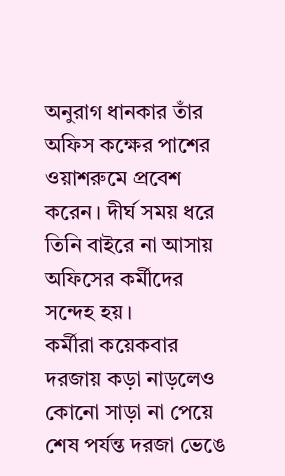অনুরাগ ধানকার তাঁর অফিস কক্ষের পাশের ওয়াশরুমে প্রবেশ করেন। দীর্ঘ সময় ধরে তিনি বাইরে না আসায় অফিসের কর্মীদের সন্দেহ হয়।
কর্মীরা কয়েকবার দরজায় কড়া নাড়লেও কোনো সাড়া না পেয়ে শেষ পর্যন্ত দরজা ভেঙে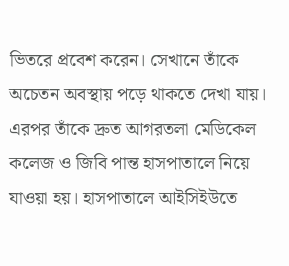ভিতরে প্রবেশ করেন। সেখানে তাঁকে অচেতন অবস্থায় পড়ে থাকতে দেখা যায়।
এরপর তাঁকে দ্রুত আগরতলা মেডিকেল কলেজ ও জিবি পান্ত হাসপাতালে নিয়ে যাওয়া হয়। হাসপাতালে আইসিইউতে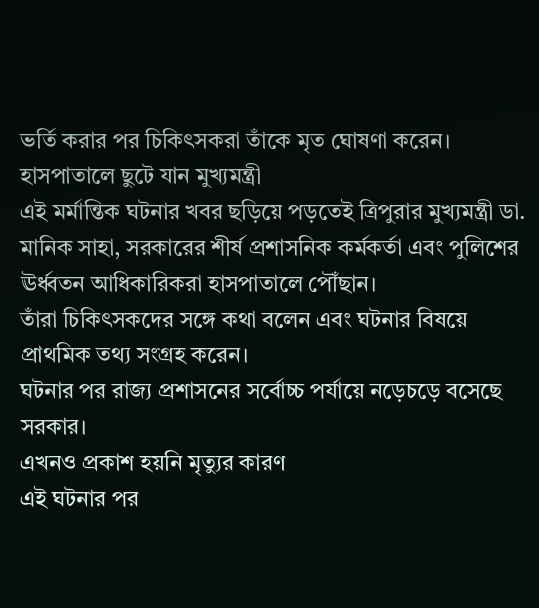ভর্তি করার পর চিকিৎসকরা তাঁকে মৃত ঘোষণা করেন।
হাসপাতালে ছুটে যান মুখ্যমন্ত্রী
এই মর্মান্তিক ঘটনার খবর ছড়িয়ে পড়তেই ত্রিপুরার মুখ্যমন্ত্রী ডা. মানিক সাহা, সরকারের শীর্ষ প্রশাসনিক কর্মকর্তা এবং পুলিশের ঊর্ধ্বতন আধিকারিকরা হাসপাতালে পৌঁছান।
তাঁরা চিকিৎসকদের সঙ্গে কথা বলেন এবং ঘটনার বিষয়ে প্রাথমিক তথ্য সংগ্রহ করেন।
ঘটনার পর রাজ্য প্রশাসনের সর্বোচ্চ পর্যায়ে নড়েচড়ে বসেছে সরকার।
এখনও প্রকাশ হয়নি মৃত্যুর কারণ
এই ঘটনার পর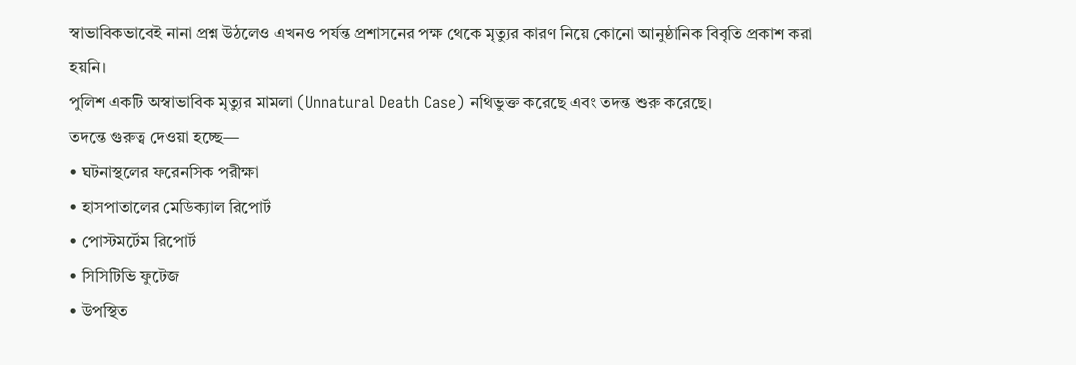স্বাভাবিকভাবেই নানা প্রশ্ন উঠলেও এখনও পর্যন্ত প্রশাসনের পক্ষ থেকে মৃত্যুর কারণ নিয়ে কোনো আনুষ্ঠানিক বিবৃতি প্রকাশ করা হয়নি।
পুলিশ একটি অস্বাভাবিক মৃত্যুর মামলা (Unnatural Death Case) নথিভুক্ত করেছে এবং তদন্ত শুরু করেছে।
তদন্তে গুরুত্ব দেওয়া হচ্ছে—
• ঘটনাস্থলের ফরেনসিক পরীক্ষা
• হাসপাতালের মেডিক্যাল রিপোর্ট
• পোস্টমর্টেম রিপোর্ট
• সিসিটিভি ফুটেজ
• উপস্থিত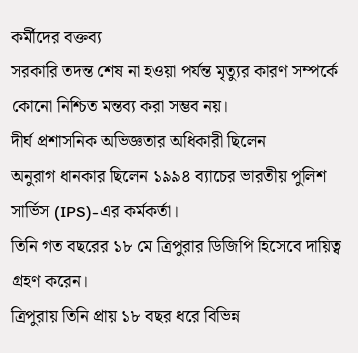কর্মীদের বক্তব্য
সরকারি তদন্ত শেষ না হওয়া পর্যন্ত মৃত্যুর কারণ সম্পর্কে কোনো নিশ্চিত মন্তব্য করা সম্ভব নয়।
দীর্ঘ প্রশাসনিক অভিজ্ঞতার অধিকারী ছিলেন
অনুরাগ ধানকার ছিলেন ১৯৯৪ ব্যাচের ভারতীয় পুলিশ সার্ভিস (IPS)-এর কর্মকর্তা।
তিনি গত বছরের ১৮ মে ত্রিপুরার ডিজিপি হিসেবে দায়িত্ব গ্রহণ করেন।
ত্রিপুরায় তিনি প্রায় ১৮ বছর ধরে বিভিন্ন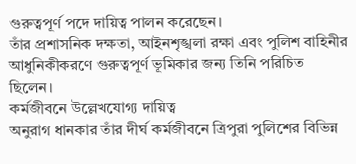গুরুত্বপূর্ণ পদে দায়িত্ব পালন করেছেন।
তাঁর প্রশাসনিক দক্ষতা, আইনশৃঙ্খলা রক্ষা এবং পুলিশ বাহিনীর আধুনিকীকরণে গুরুত্বপূর্ণ ভূমিকার জন্য তিনি পরিচিত ছিলেন।
কর্মজীবনে উল্লেখযোগ্য দায়িত্ব
অনুরাগ ধানকার তাঁর দীর্ঘ কর্মজীবনে ত্রিপুরা পুলিশের বিভিন্ন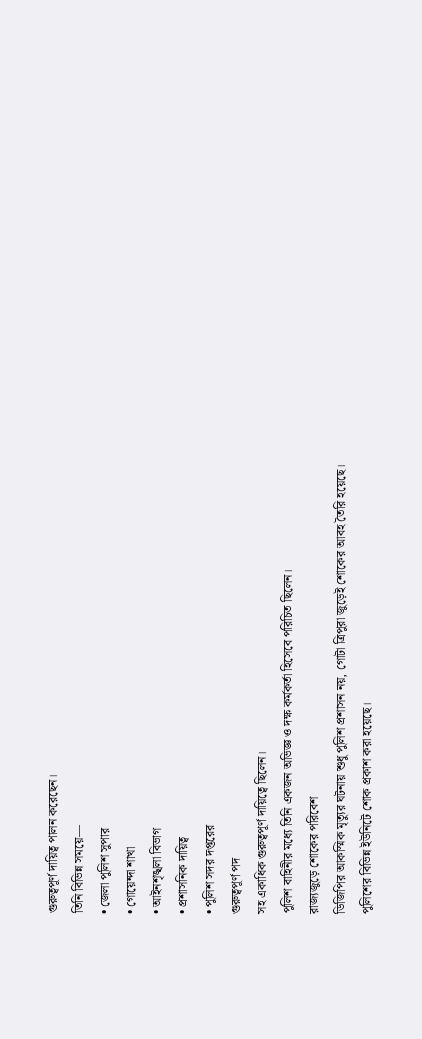গুরুত্বপূর্ণ দায়িত্ব পালন করেছেন।
তিনি বিভিন্ন সময়ে—
• জেলা পুলিশ সুপার
• গোয়েন্দা শাখা
• আইনশৃঙ্খলা বিভাগ
• প্রশাসনিক দায়িত্ব
• পুলিশ সদর দপ্তরের
গুরুত্বপূর্ণ পদ
সহ একাধিক গুরুত্বপূর্ণ দায়িত্বে ছিলেন।
পুলিশ বাহিনীর মধ্যে তিনি একজন অভিজ্ঞ ও দক্ষ কর্মকর্তা হিসেবে পরিচিত ছিলেন।
রাজ্যজুড়ে শোকের পরিবেশ
ডিজিপির আকস্মিক মৃত্যুর ঘটনায় শুধু পুলিশ প্রশাসন নয়, গোটা ত্রিপুরা জুড়েই শোকের আবহ তৈরি হয়েছে।
পুলিশের বিভিন্ন ইউনিটে শোক প্রকাশ করা হয়েছে।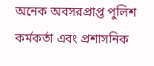অনেক অবসরপ্রাপ্ত পুলিশ কর্মকর্তা এবং প্রশাসনিক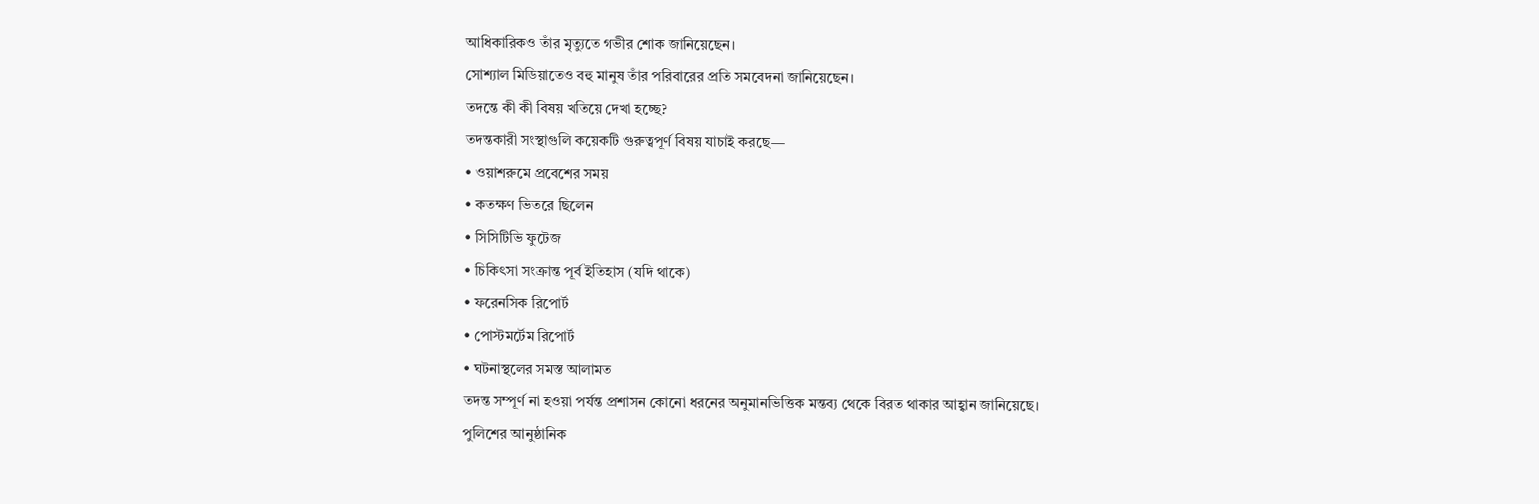আধিকারিকও তাঁর মৃত্যুতে গভীর শোক জানিয়েছেন।
সোশ্যাল মিডিয়াতেও বহু মানুষ তাঁর পরিবারের প্রতি সমবেদনা জানিয়েছেন।
তদন্তে কী কী বিষয় খতিয়ে দেখা হচ্ছে?
তদন্তকারী সংস্থাগুলি কয়েকটি গুরুত্বপূর্ণ বিষয় যাচাই করছে—
• ওয়াশরুমে প্রবেশের সময়
• কতক্ষণ ভিতরে ছিলেন
• সিসিটিভি ফুটেজ
• চিকিৎসা সংক্রান্ত পূর্ব ইতিহাস (যদি থাকে)
• ফরেনসিক রিপোর্ট
• পোস্টমর্টেম রিপোর্ট
• ঘটনাস্থলের সমস্ত আলামত
তদন্ত সম্পূর্ণ না হওয়া পর্যন্ত প্রশাসন কোনো ধরনের অনুমানভিত্তিক মন্তব্য থেকে বিরত থাকার আহ্বান জানিয়েছে।
পুলিশের আনুষ্ঠানিক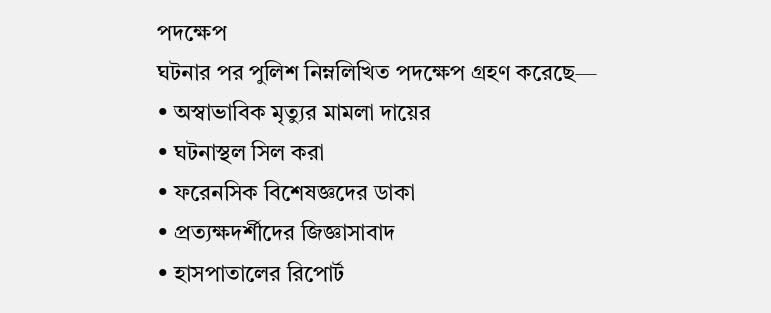পদক্ষেপ
ঘটনার পর পুলিশ নিম্নলিখিত পদক্ষেপ গ্রহণ করেছে—
• অস্বাভাবিক মৃত্যুর মামলা দায়ের
• ঘটনাস্থল সিল করা
• ফরেনসিক বিশেষজ্ঞদের ডাকা
• প্রত্যক্ষদর্শীদের জিজ্ঞাসাবাদ
• হাসপাতালের রিপোর্ট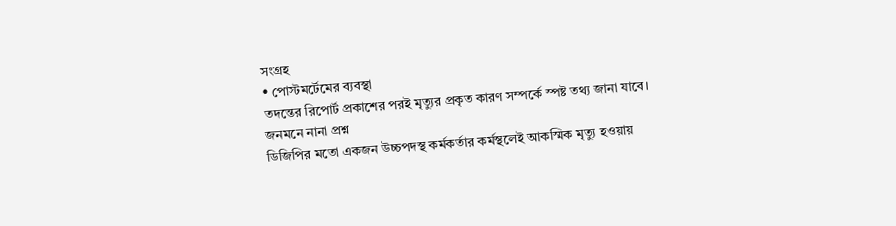সংগ্রহ
• পোস্টমর্টেমের ব্যবস্থা
তদন্তের রিপোর্ট প্রকাশের পরই মৃত্যুর প্রকৃত কারণ সম্পর্কে স্পষ্ট তথ্য জানা যাবে।
জনমনে নানা প্রশ্ন
ডিজিপির মতো একজন উচ্চপদস্থ কর্মকর্তার কর্মস্থলেই আকস্মিক মৃত্যু হওয়ায়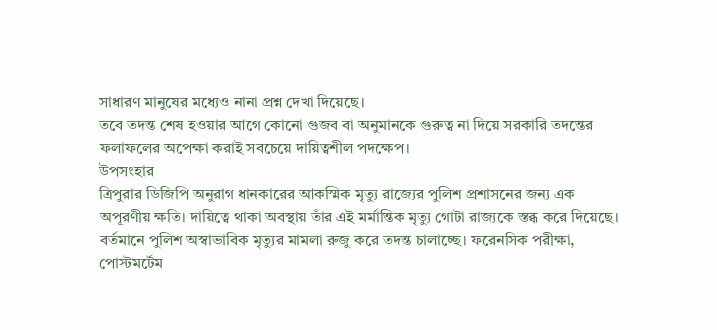সাধারণ মানুষের মধ্যেও নানা প্রশ্ন দেখা দিয়েছে।
তবে তদন্ত শেষ হওয়ার আগে কোনো গুজব বা অনুমানকে গুরুত্ব না দিয়ে সরকারি তদন্তের ফলাফলের অপেক্ষা করাই সবচেয়ে দায়িত্বশীল পদক্ষেপ।
উপসংহার
ত্রিপুরার ডিজিপি অনুরাগ ধানকারের আকস্মিক মৃত্যু রাজ্যের পুলিশ প্রশাসনের জন্য এক অপূরণীয় ক্ষতি। দায়িত্বে থাকা অবস্থায় তাঁর এই মর্মান্তিক মৃত্যু গোটা রাজ্যকে স্তব্ধ করে দিয়েছে।
বর্তমানে পুলিশ অস্বাভাবিক মৃত্যুর মামলা রুজু করে তদন্ত চালাচ্ছে। ফরেনসিক পরীক্ষা, পোস্টমর্টেম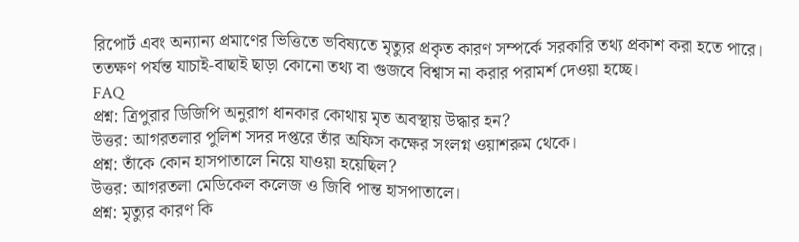রিপোর্ট এবং অন্যান্য প্রমাণের ভিত্তিতে ভবিষ্যতে মৃত্যুর প্রকৃত কারণ সম্পর্কে সরকারি তথ্য প্রকাশ করা হতে পারে।
ততক্ষণ পর্যন্ত যাচাই-বাছাই ছাড়া কোনো তথ্য বা গুজবে বিশ্বাস না করার পরামর্শ দেওয়া হচ্ছে।
FAQ
প্রশ্ন: ত্রিপুরার ডিজিপি অনুরাগ ধানকার কোথায় মৃত অবস্থায় উদ্ধার হন?
উত্তর: আগরতলার পুলিশ সদর দপ্তরে তাঁর অফিস কক্ষের সংলগ্ন ওয়াশরুম থেকে।
প্রশ্ন: তাঁকে কোন হাসপাতালে নিয়ে যাওয়া হয়েছিল?
উত্তর: আগরতলা মেডিকেল কলেজ ও জিবি পান্ত হাসপাতালে।
প্রশ্ন: মৃত্যুর কারণ কি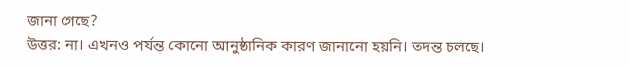জানা গেছে?
উত্তর: না। এখনও পর্যন্ত কোনো আনুষ্ঠানিক কারণ জানানো হয়নি। তদন্ত চলছে।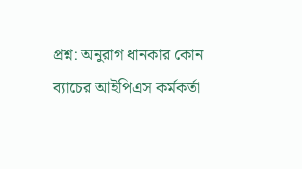প্রশ্ন: অনুরাগ ধানকার কোন ব্যাচের আইপিএস কর্মকর্তা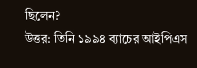ছিলেন?
উত্তর: তিনি ১৯৯৪ ব্যাচের আইপিএস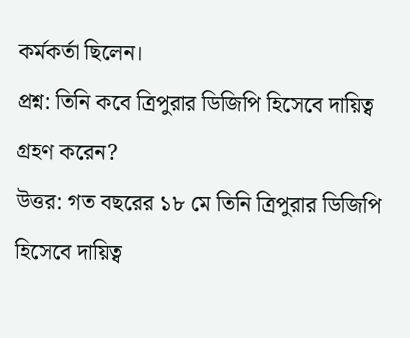কর্মকর্তা ছিলেন।
প্রশ্ন: তিনি কবে ত্রিপুরার ডিজিপি হিসেবে দায়িত্ব গ্রহণ করেন?
উত্তর: গত বছরের ১৮ মে তিনি ত্রিপুরার ডিজিপি হিসেবে দায়িত্ব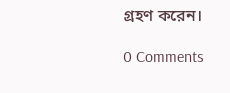গ্রহণ করেন।

0 Comments